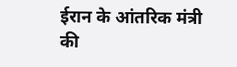ईरान के आंतरिक मंत्री की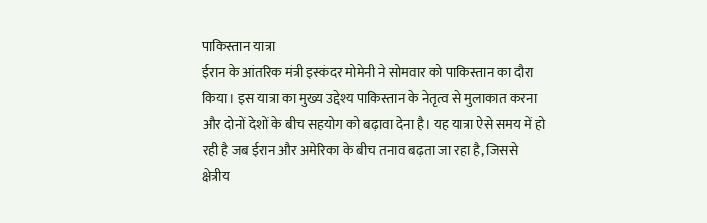पाकिस्तान यात्रा
ईरान के आंतरिक मंत्री इस्कंदर मोमेनी ने सोमवार को पाकिस्तान का दौरा किया। इस यात्रा का मुख्य उद्देश्य पाकिस्तान के नेतृत्व से मुलाकात करना और दोनों देशों के बीच सहयोग को बढ़ावा देना है। यह यात्रा ऐसे समय में हो रही है जब ईरान और अमेरिका के बीच तनाव बढ़ता जा रहा है, जिससे क्षेत्रीय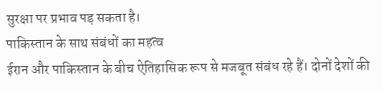सुरक्षा पर प्रभाव पड़ सकता है।
पाकिस्तान के साथ संबंधों का महत्व
ईरान और पाकिस्तान के बीच ऐतिहासिक रूप से मजबूत संबंध रहे हैं। दोनों देशों की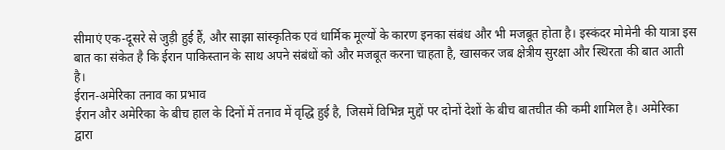सीमाएं एक-दूसरे से जुड़ी हुई हैं, और साझा सांस्कृतिक एवं धार्मिक मूल्यों के कारण इनका संबंध और भी मजबूत होता है। इस्कंदर मोमेनी की यात्रा इस बात का संकेत है कि ईरान पाकिस्तान के साथ अपने संबंधों को और मजबूत करना चाहता है, खासकर जब क्षेत्रीय सुरक्षा और स्थिरता की बात आती है।
ईरान-अमेरिका तनाव का प्रभाव
ईरान और अमेरिका के बीच हाल के दिनों में तनाव में वृद्धि हुई है, जिसमें विभिन्न मुद्दों पर दोनों देशों के बीच बातचीत की कमी शामिल है। अमेरिका द्वारा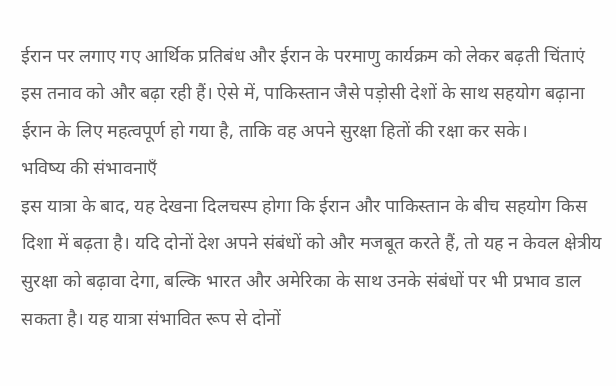ईरान पर लगाए गए आर्थिक प्रतिबंध और ईरान के परमाणु कार्यक्रम को लेकर बढ़ती चिंताएं इस तनाव को और बढ़ा रही हैं। ऐसे में, पाकिस्तान जैसे पड़ोसी देशों के साथ सहयोग बढ़ाना ईरान के लिए महत्वपूर्ण हो गया है, ताकि वह अपने सुरक्षा हितों की रक्षा कर सके।
भविष्य की संभावनाएँ
इस यात्रा के बाद, यह देखना दिलचस्प होगा कि ईरान और पाकिस्तान के बीच सहयोग किस दिशा में बढ़ता है। यदि दोनों देश अपने संबंधों को और मजबूत करते हैं, तो यह न केवल क्षेत्रीय सुरक्षा को बढ़ावा देगा, बल्कि भारत और अमेरिका के साथ उनके संबंधों पर भी प्रभाव डाल सकता है। यह यात्रा संभावित रूप से दोनों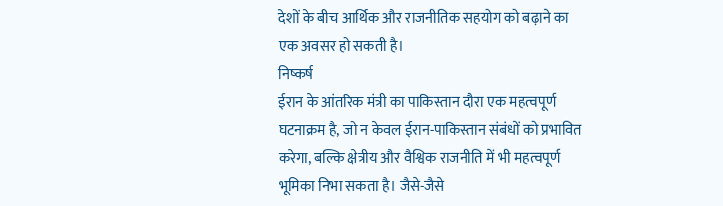देशों के बीच आर्थिक और राजनीतिक सहयोग को बढ़ाने का एक अवसर हो सकती है।
निष्कर्ष
ईरान के आंतरिक मंत्री का पाकिस्तान दौरा एक महत्वपूर्ण घटनाक्रम है, जो न केवल ईरान-पाकिस्तान संबंधों को प्रभावित करेगा, बल्कि क्षेत्रीय और वैश्विक राजनीति में भी महत्वपूर्ण भूमिका निभा सकता है। जैसे-जैसे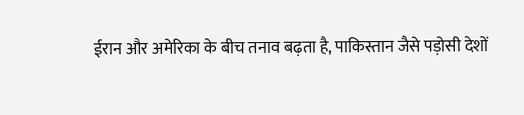ईरान और अमेरिका के बीच तनाव बढ़ता है, पाकिस्तान जैसे पड़ोसी देशों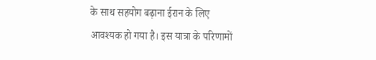के साथ सहयोग बढ़ाना ईरान के लिए आवश्यक हो गया है। इस यात्रा के परिणामों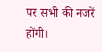पर सभी की नजरें होंगी।